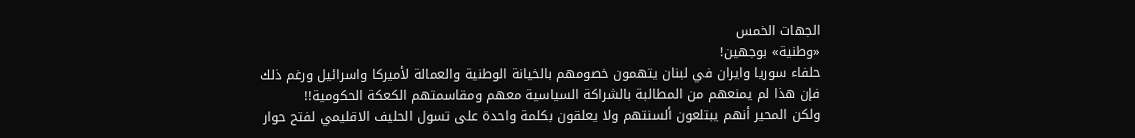الجهات الخمس
«وطنية» بوجهين!
حلفاء سوريا وايران في لبنان يتهمون خصومهم بالخيانة الوطنية والعمالة لأميركا واسرائيل ورغم ذلك فإن هذا لم يمنعهم من المطالبة بالشراكة السياسية معهم ومقاسمتهم الكعكة الحكومية!!
ولكن المحير أنهم يبتلعون ألسنتهم ولا يعلقون بكلمة واحدة على تسول الحليف الاقليمي لفتح حوار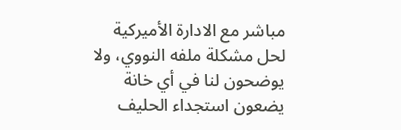مباشر مع الادارة الأميركية لحل مشكلة ملفه النووي، ولا يوضحون لنا في أي خانة يضعون استجداء الحليف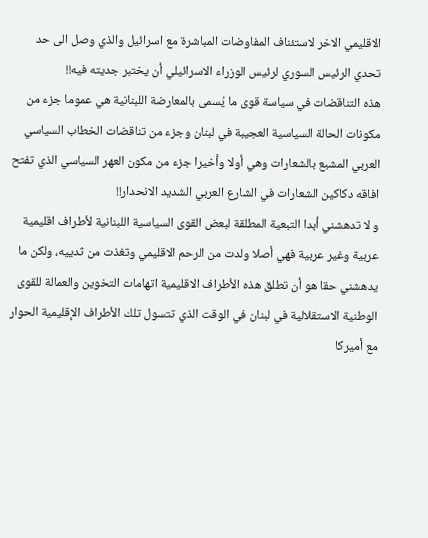الاقليمي الاخر لاستئناف المفاوضات المباشرة مع اسرائيل والذي وصل الى حد تحدي الرئيس السوري لرئيس الوزراء الاسرائيلي أن يختبر جديته فيه!!
هذه التناقضات في سياسة قوى ما يُسمى بالمعارضة اللبنانية هي عموما جزء من مكونات الحالة السياسية العجيبة في لبنان وجزء من تناقضات الخطاب السياسي العربي المشبع بالشعارات وهي أولا وأخيرا جزء من مكون العهر السياسي الذي تفتح افاقه دكاكين الشعارات في الشارع العربي الشديد الانحدار!!
و لا تدهشني أبدا التبعية المطلقة لبعض القوى السياسية اللبنانية لأطراف اقليمية عربية وغير عربية فهي أصلا ولدت من الرحم الاقليمي وتغذت من ثدييه، ولكن ما يدهشني حقا هو أن تطلق هذه الأطراف الاقليمية اتهامات التخوين والعمالة للقوى الوطنية الاستقلالية في لبنان في الوقت الذي تتسول تلك الأطراف الإقليمية الحوار مع أميركا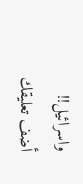واسرائيل!!
أضف تعليقك